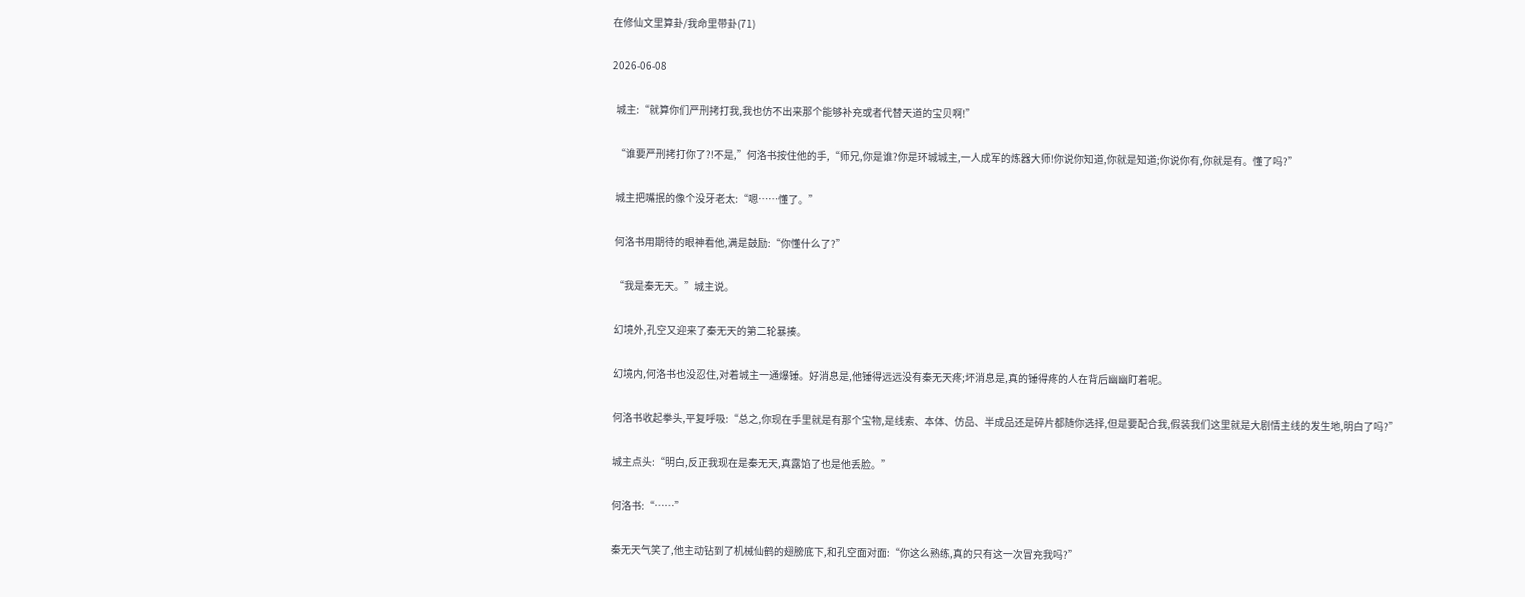在修仙文里算卦/我命里带卦(71)

2026-06-08

  城主:“就算你们严刑拷打我,我也仿不出来那个能够补充或者代替天道的宝贝啊!”

  “谁要严刑拷打你了?!不是,”何洛书按住他的手,“师兄,你是谁?你是环城城主,一人成军的炼器大师!你说你知道,你就是知道;你说你有,你就是有。懂了吗?”

  城主把嘴抿的像个没牙老太:“嗯……懂了。”

  何洛书用期待的眼神看他,满是鼓励:“你懂什么了?”

  “我是秦无天。”城主说。

  幻境外,孔空又迎来了秦无天的第二轮暴揍。

  幻境内,何洛书也没忍住,对着城主一通爆锤。好消息是,他锤得远远没有秦无天疼;坏消息是,真的锤得疼的人在背后幽幽盯着呢。

  何洛书收起拳头,平复呼吸:“总之,你现在手里就是有那个宝物,是线索、本体、仿品、半成品还是碎片都随你选择,但是要配合我,假装我们这里就是大剧情主线的发生地,明白了吗?”

  城主点头:“明白,反正我现在是秦无天,真露馅了也是他丢脸。”

  何洛书:“……”

  秦无天气笑了,他主动钻到了机械仙鹤的翅膀底下,和孔空面对面:“你这么熟练,真的只有这一次冒充我吗?”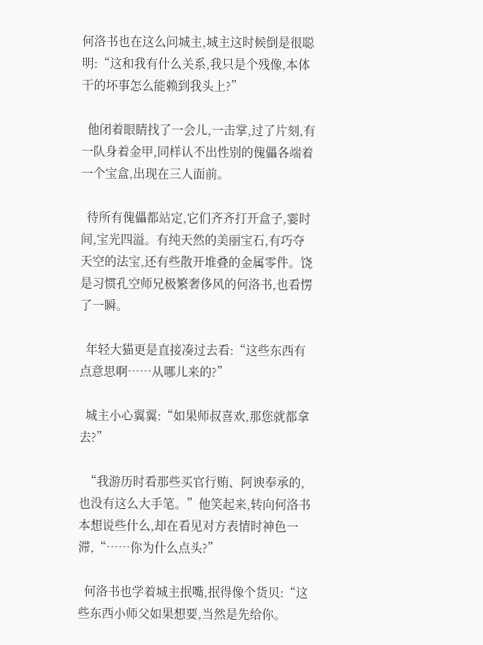何洛书也在这么问城主,城主这时候倒是很聪明:“这和我有什么关系,我只是个残像,本体干的坏事怎么能赖到我头上?”

  他闭着眼睛找了一会儿,一击掌,过了片刻,有一队身着金甲,同样认不出性别的傀儡各端着一个宝盒,出现在三人面前。

  待所有傀儡都站定,它们齐齐打开盒子,霎时间,宝光四溢。有纯天然的美丽宝石,有巧夺天空的法宝,还有些散开堆叠的金属零件。饶是习惯孔空师兄极繁奢侈风的何洛书,也看愣了一瞬。

  年轻大猫更是直接凑过去看:“这些东西有点意思啊……从哪儿来的?”

  城主小心翼翼:“如果师叔喜欢,那您就都拿去?”

  “我游历时看那些买官行贿、阿谀奉承的,也没有这么大手笔。”他笑起来,转向何洛书本想说些什么,却在看见对方表情时神色一滞,“……你为什么点头?”

  何洛书也学着城主抿嘴,抿得像个货贝:“这些东西小师父如果想要,当然是先给你。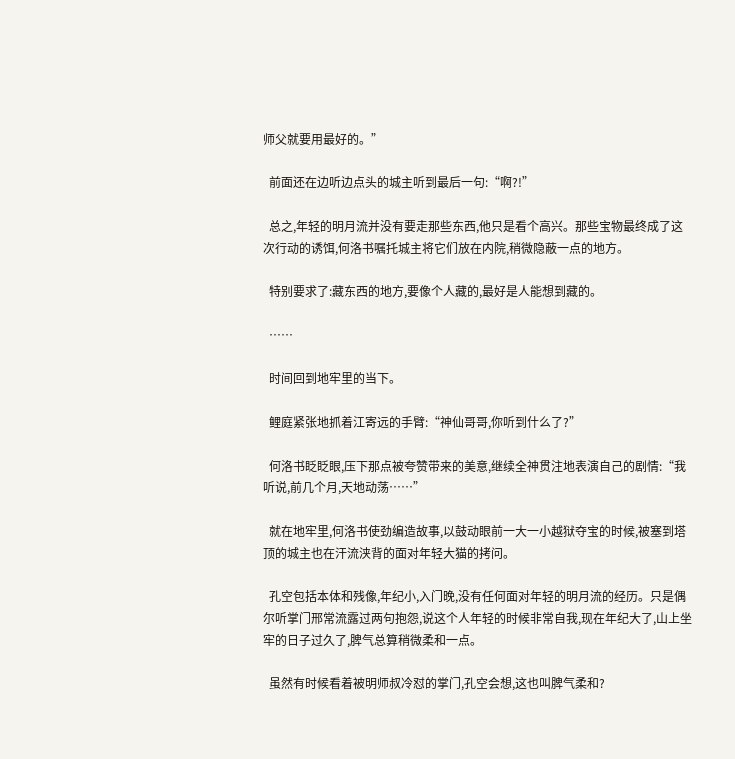师父就要用最好的。”

  前面还在边听边点头的城主听到最后一句:“啊?!”

  总之,年轻的明月流并没有要走那些东西,他只是看个高兴。那些宝物最终成了这次行动的诱饵,何洛书嘱托城主将它们放在内院,稍微隐蔽一点的地方。

  特别要求了:藏东西的地方,要像个人藏的,最好是人能想到藏的。

  ……

  时间回到地牢里的当下。

  鲤庭紧张地抓着江寄远的手臂:“神仙哥哥,你听到什么了?”

  何洛书眨眨眼,压下那点被夸赞带来的美意,继续全神贯注地表演自己的剧情:“我听说,前几个月,天地动荡……”

  就在地牢里,何洛书使劲编造故事,以鼓动眼前一大一小越狱夺宝的时候,被塞到塔顶的城主也在汗流浃背的面对年轻大猫的拷问。

  孔空包括本体和残像,年纪小,入门晚,没有任何面对年轻的明月流的经历。只是偶尔听掌门邢常流露过两句抱怨,说这个人年轻的时候非常自我,现在年纪大了,山上坐牢的日子过久了,脾气总算稍微柔和一点。

  虽然有时候看着被明师叔冷怼的掌门,孔空会想,这也叫脾气柔和?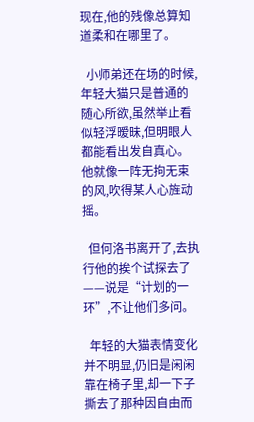现在,他的残像总算知道柔和在哪里了。

  小师弟还在场的时候,年轻大猫只是普通的随心所欲,虽然举止看似轻浮暧昧,但明眼人都能看出发自真心。他就像一阵无拘无束的风,吹得某人心旌动摇。

  但何洛书离开了,去执行他的挨个试探去了——说是“计划的一环”,不让他们多问。

  年轻的大猫表情变化并不明显,仍旧是闲闲靠在椅子里,却一下子撕去了那种因自由而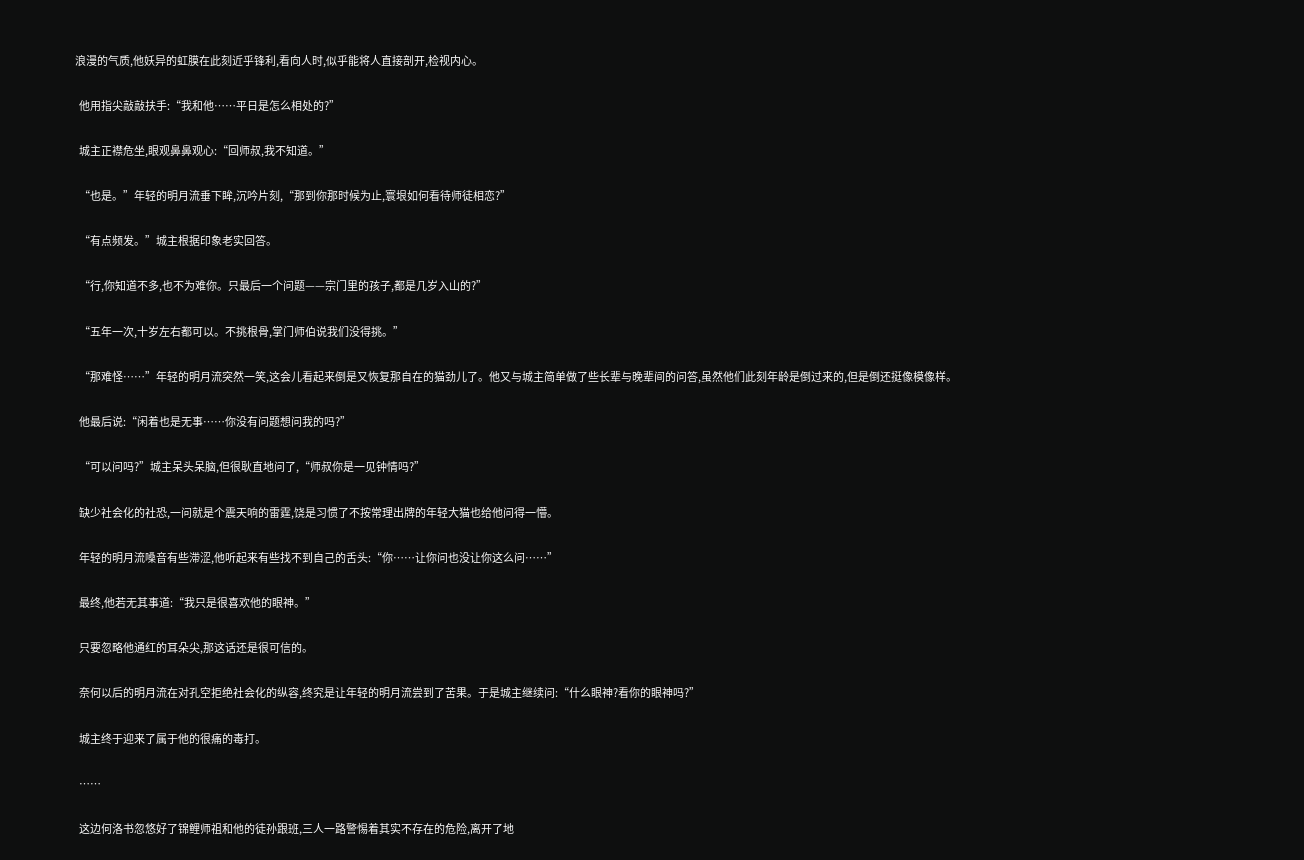浪漫的气质,他妖异的虹膜在此刻近乎锋利,看向人时,似乎能将人直接剖开,检视内心。

  他用指尖敲敲扶手:“我和他……平日是怎么相处的?”

  城主正襟危坐,眼观鼻鼻观心:“回师叔,我不知道。”

  “也是。”年轻的明月流垂下眸,沉吟片刻,“那到你那时候为止,寰垠如何看待师徒相恋?”

  “有点频发。”城主根据印象老实回答。

  “行,你知道不多,也不为难你。只最后一个问题——宗门里的孩子,都是几岁入山的?”

  “五年一次,十岁左右都可以。不挑根骨,掌门师伯说我们没得挑。”

  “那难怪……”年轻的明月流突然一笑,这会儿看起来倒是又恢复那自在的猫劲儿了。他又与城主简单做了些长辈与晚辈间的问答,虽然他们此刻年龄是倒过来的,但是倒还挺像模像样。

  他最后说:“闲着也是无事……你没有问题想问我的吗?”

  “可以问吗?”城主呆头呆脑,但很耿直地问了,“师叔你是一见钟情吗?”

  缺少社会化的社恐,一问就是个震天响的雷霆,饶是习惯了不按常理出牌的年轻大猫也给他问得一懵。

  年轻的明月流嗓音有些滞涩,他听起来有些找不到自己的舌头:“你……让你问也没让你这么问……”

  最终,他若无其事道:“我只是很喜欢他的眼神。”

  只要忽略他通红的耳朵尖,那这话还是很可信的。

  奈何以后的明月流在对孔空拒绝社会化的纵容,终究是让年轻的明月流尝到了苦果。于是城主继续问:“什么眼神?看你的眼神吗?”

  城主终于迎来了属于他的很痛的毒打。

  ……

  这边何洛书忽悠好了锦鲤师祖和他的徒孙跟班,三人一路警惕着其实不存在的危险,离开了地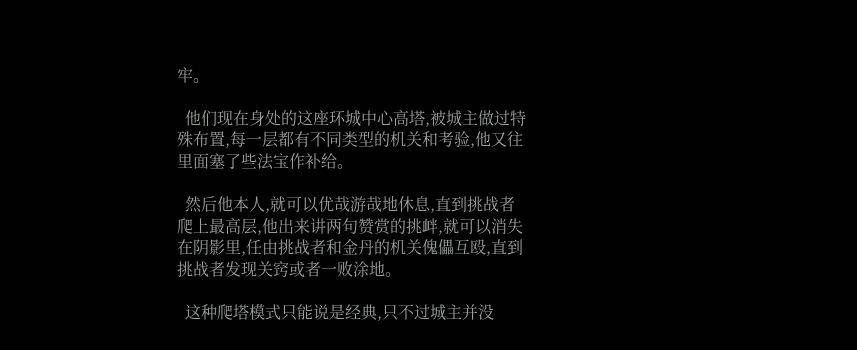牢。

  他们现在身处的这座环城中心高塔,被城主做过特殊布置,每一层都有不同类型的机关和考验,他又往里面塞了些法宝作补给。

  然后他本人,就可以优哉游哉地休息,直到挑战者爬上最高层,他出来讲两句赞赏的挑衅,就可以消失在阴影里,任由挑战者和金丹的机关傀儡互殴,直到挑战者发现关窍或者一败涂地。

  这种爬塔模式只能说是经典,只不过城主并没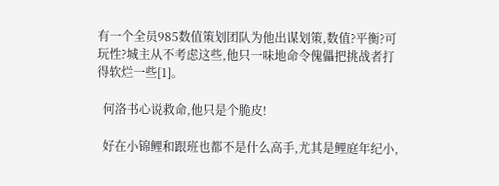有一个全员985数值策划团队为他出谋划策,数值?平衡?可玩性?城主从不考虑这些,他只一味地命令傀儡把挑战者打得软烂一些[1]。

  何洛书心说救命,他只是个脆皮!

  好在小锦鲤和跟班也都不是什么高手,尤其是鲤庭年纪小,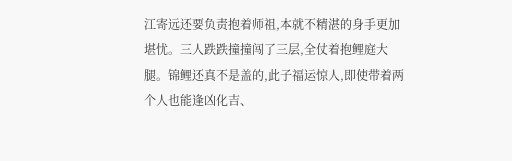江寄远还要负责抱着师祖,本就不精湛的身手更加堪忧。三人跌跌撞撞闯了三层,全仗着抱鲤庭大腿。锦鲤还真不是盖的,此子福运惊人,即使带着两个人也能逢凶化吉、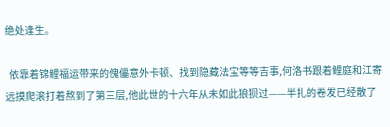绝处逢生。

  依靠着锦鲤福运带来的傀儡意外卡顿、找到隐藏法宝等等吉事,何洛书跟着鲤庭和江寄远摸爬滚打着熬到了第三层,他此世的十六年从未如此狼狈过——半扎的卷发已经散了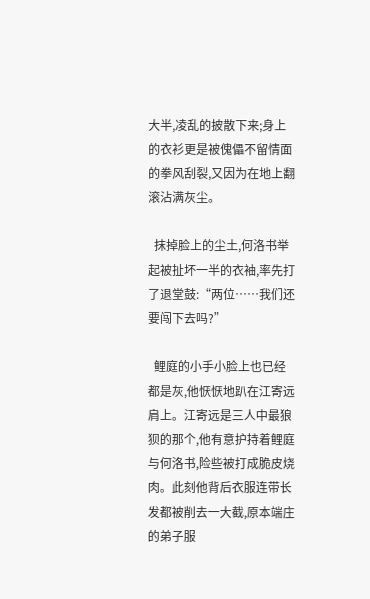大半,凌乱的披散下来;身上的衣衫更是被傀儡不留情面的拳风刮裂,又因为在地上翻滚沾满灰尘。

  抹掉脸上的尘土,何洛书举起被扯坏一半的衣袖,率先打了退堂鼓:“两位……我们还要闯下去吗?”

  鲤庭的小手小脸上也已经都是灰,他恹恹地趴在江寄远肩上。江寄远是三人中最狼狈的那个,他有意护持着鲤庭与何洛书,险些被打成脆皮烧肉。此刻他背后衣服连带长发都被削去一大截,原本端庄的弟子服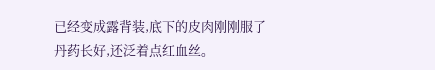已经变成露背装,底下的皮肉刚刚服了丹药长好,还泛着点红血丝。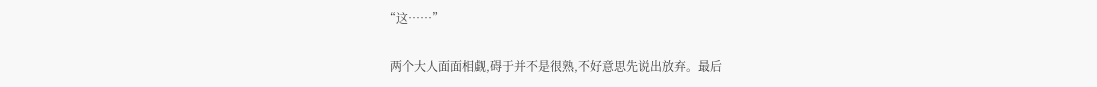“这……”

  两个大人面面相觑,碍于并不是很熟,不好意思先说出放弃。最后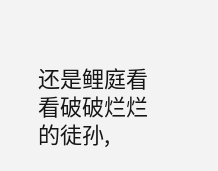还是鲤庭看看破破烂烂的徒孙,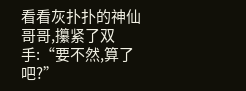看看灰扑扑的神仙哥哥,攥紧了双手:“要不然,算了吧?”